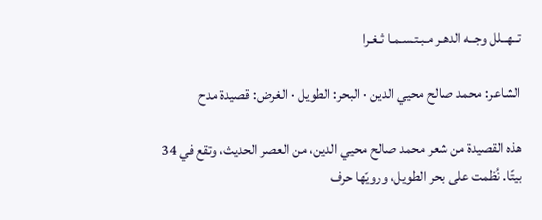تــهــلل وجــه الدهـر مـبـتـسـمـا ثـغـرا

الشاعر: محمد صالح محيي الدين · البحر: الطويل · الغرض: قصيدة مدح

هذه القصيدة من شعر محمد صالح محيي الدين، من العصر الحديث، وتقع في 34 بيتًا. نُظمت على بحر الطويل، ورويّها حرف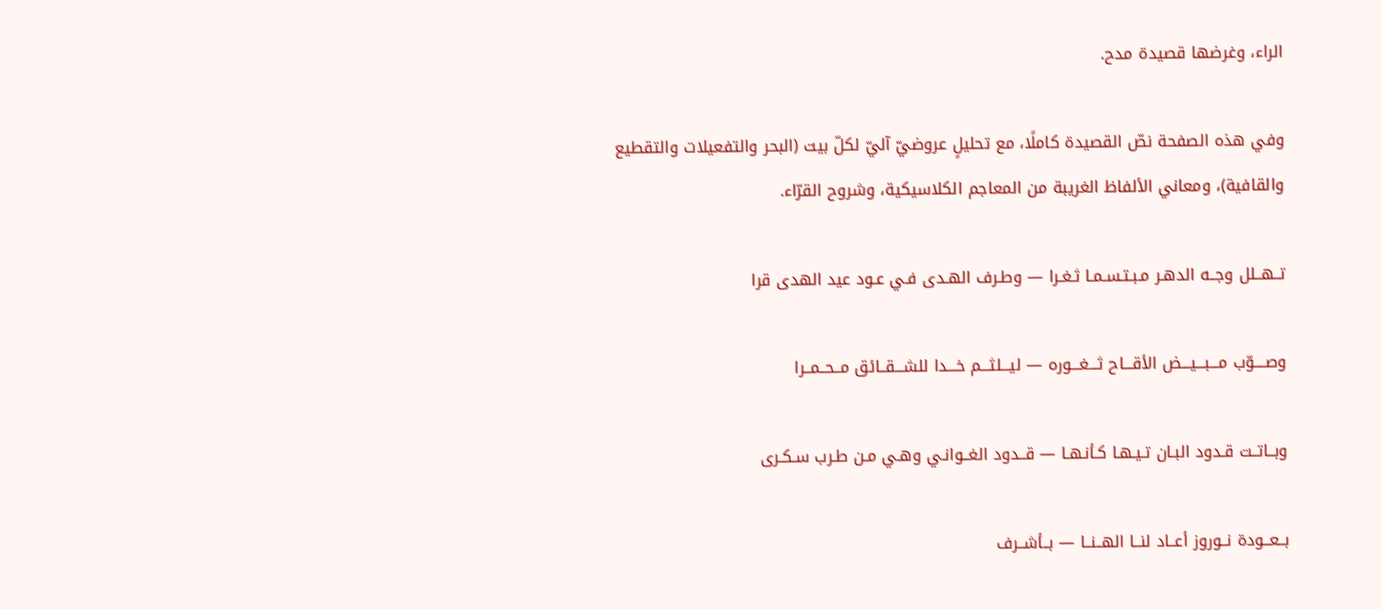الراء، وغرضها قصيدة مدح.

وفي هذه الصفحة نصّ القصيدة كاملًا، مع تحليلٍ عروضيّ آليّ لكلّ بيت (البحر والتفعيلات والتقطيع والقافية)، ومعاني الألفاظ الغريبة من المعاجم الكلاسيكية، وشروح القرّاء.

تــهــلل وجــه الدهـر مـبـتـسـمـا ثـغـرا — وطـرف الهـدى فـي عـود عيد الهدى قرا

وصــــوّب مـــبـــيـــض الأقـــاح ثـــغـــوره — ليـــلثـــم خـــدا للشـــقــائق مــحــمــرا

وبــاتــت قـدود البـان تـيـهـا كـأنـهـا — قــدود الغــوانـي وهـي مـن طـرب سـكـرى

بــعــودة نــوروز أعــاد لنــا الهــنــا — بــأشــرف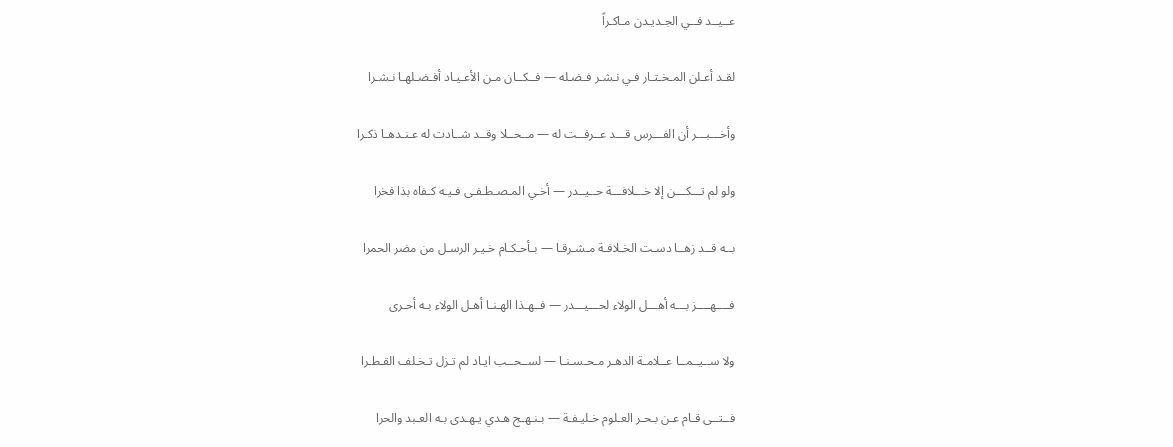عــيــد فــي الجـديـدن مـاكـراً

لقـد أعـلن المـخـتـار فـي نـشـر فـضـله — فــكــان مـن الأعـيـاد أفـضـلهـا نـشـرا

وأخـــبـــر أن الفـــرس قـــد عــرفــت له — مــحــلا وقــد شــادت له عـنـدهـا ذكـرا

ولو لم تـــكـــن إلا خـــلافـــة حــيــدر — أخـي المـصـطـفـى فـيـه كـفاه بذا فخرا

بــه قــد زهــا دسـت الخـلافـة مـشـرقـا — بـأحـكـام خـيـر الرسـل من مضر الحمرا

فــــهــــز بـــه أهـــل الولاء لحـــيـــدر — فــهـذا الهـنـا أهـل الولاء بـه أحـرى

ولا ســيــمــا عــلامـة الدهـر مـحـسـنـا — لســحــب ايـاد لم تـزل تـخـلف القـطـرا

فــتــى قـام عـن بـحـر العـلوم خـليـفـة — بـنـهـج هـدي يـهـدى بـه العـبد والحرا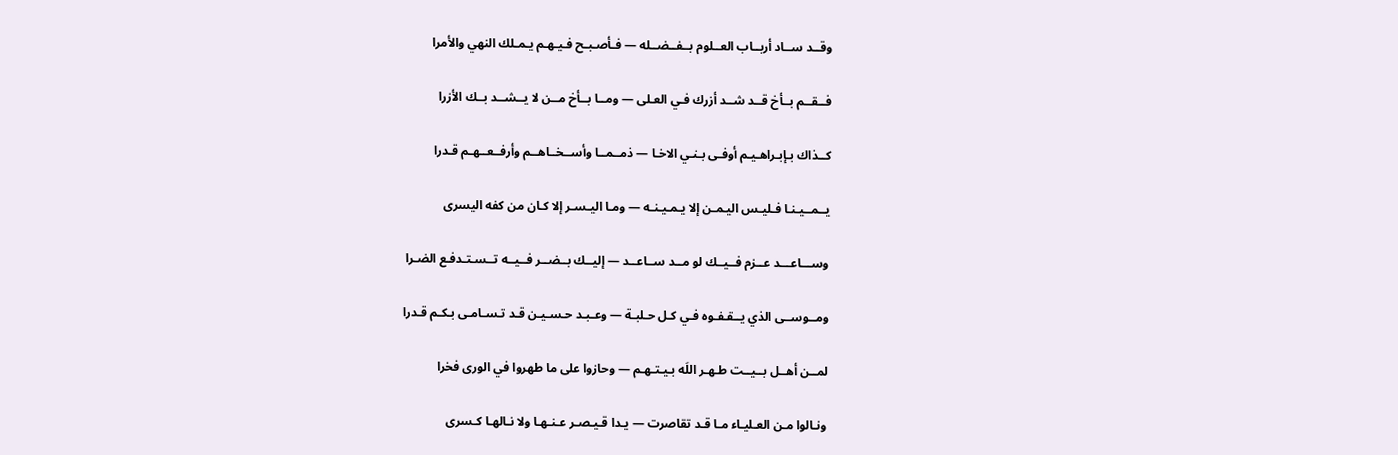وقــد ســاد أربــاب العــلوم بــفــضــله — فـأصـبـح فـيـهـم يـمـلك النهي والأمرا

فــقــم بــأخ قــد شــد أزرك فـي العـلى — ومــا بــأخ مــن لا يــشــد بــك الأزرا

كــذاك بـإبـراهـيـم أوفـى بـنـي الاخـا — ذمــمــا وأســخــاهــم وأرفــعــهـم قـدرا

يــمــيـنـا فـليـس اليـمـن إلا يـمـيـنـه — ومـا اليـسـر إلا كـان من كفه اليسرى

وســـاعـــد عــزم فــيــك لو مــد ســاعــد — إليــك بــضــر فــيــه تــسـتـدفـع الضـرا

ومــوســى الذي يــقـفـوه فـي كـل حـلبـة — وعـبـد حـسـيـن قـد تـسـامـى بـكـم قـدرا

لمــن أهــل بــيــت طـهـر اللَه بـيـتـهـم — وحازوا على ما طهروا في الورى فخرا

ونـالوا مـن العـليـاء مـا قـد تقاصرت — يـدا قـيـصـر عـنـهـا ولا نـالهـا كـسرى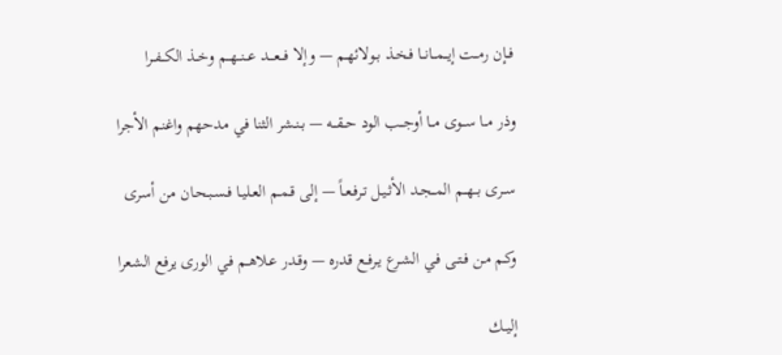فــإن رمــت إيــمــانــا فـخـذ بـولائهـم — وإلا فـــعـــد عــنــهــم وخــذ الكــفــرا

وذر مــا ســوى مــا أوجــب الود حــقــه — بـنـشر الثنا في مدحهم واغنم الأجرا

ســرى بــهــم المــجـد الأثـيـل تـرفـعـاً — إلى قـمـم العـليـا فـسـبـحـان من أسرى

وكـم مـن فـتـى فـي الشـرع يـرفـع قدره — وقـدر عـلاهـم فـي الورى يرفع الشعرا

إليــك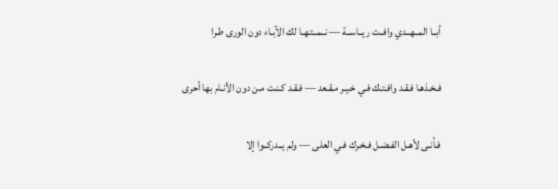أبــا المــهــدي وافــت ريــاســة — نــمــتـهـا لك الآبـاء دون الورى طـرا

فـخـذهـا فـقـد وافـتـك فـي خـيـر مـقـعد — فـقـد كـنـت مـن دون الأنـام بها أحرى

فـأنـى لأهـل الفـضـل فـخـرك فـي العلى — ولم يــدركــوا إلا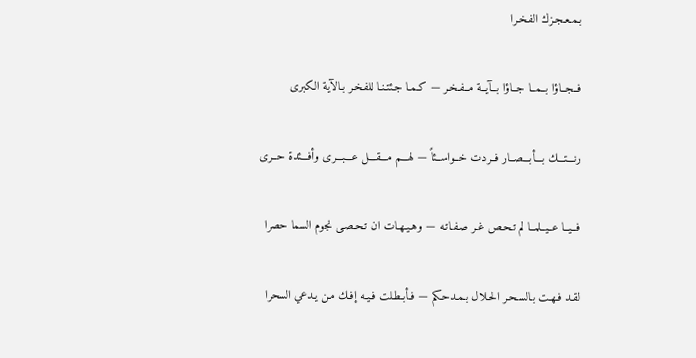بـمـعـجـزك الفـخـرا

فــجــاؤا بــمــا جــاؤا بــآيــة مــفـخـر — كـمـا جـئتـنـا للفـخـر بـالآية الكبرى

رنـــتـــك بـــأبـــصــار فــردت خــواســئاً — لهـــم مـــقـــل عـــبـــرى وأفـــئدة حــرى

فــيــا عــيــلمــا لم تـحـص غـر صـفـاتـه — وهـيـهـات ان تـحـصـى نجوم السما حصرا

لقـد فـهـت بـالسـحـر الحـلال بـمـدحـكم — فـأبـطـلت فـيـه إفـك مـن يـدعي السحرا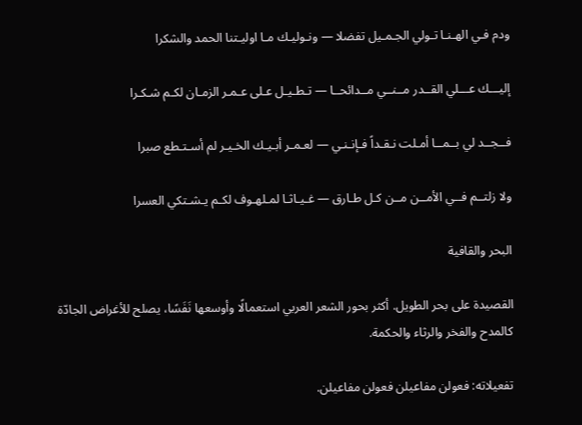ودم فـي الهـنـا تـولي الجـمـيل تفضلا — ونـوليـك مـا اوليـتنا الحمد والشكرا

إليـــك عـــلي القــدر مــنــي مــدائحــا — تـطـيـل عـلى عـمـر الزمـان لكـم شـكـرا

فــجــد لي بــمــا أمـلت نـقـداً فـإنـنـي — لعـمـر أبـيـك الخـيـر لم أسـتـطع صبرا

ولا زلتــم فــي الأمــن مــن كـل طـارق — غـيـاثـا لمـلهـوف لكـم يـشـتكي العسرا

البحر والقافية

القصيدة على بحر الطويل. أكثر بحور الشعر العربي استعمالًا وأوسعها نَفَسًا، يصلح للأغراض الجادّة كالمدح والفخر والرثاء والحكمة.

تفعيلاته: فعولن مفاعيلن فعولن مفاعيلن.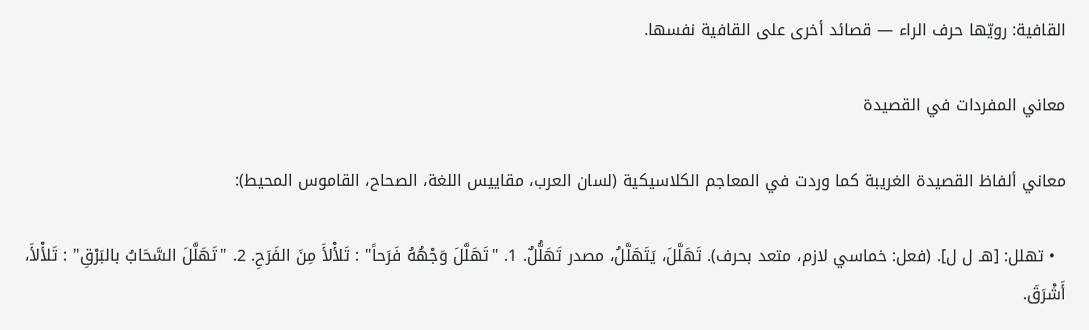القافية: رويّها حرف الراء — قصائد أخرى على القافية نفسها.

معاني المفردات في القصيدة

معاني ألفاظ القصيدة الغريبة كما وردت في المعاجم الكلاسيكية (لسان العرب، مقاييس اللغة، الصحاح، القاموس المحيط):

  • تهلل: [هـ ل ل]. (فعل: خماسي لازم، متعد بحرف). تَهَلَّلَ، يَتَهَلَّلُ، مصدر تَهَلُّلٌ. 1. "تَهَلَّلَ وَجْهُهُ فَرَحاً" : تَلأْلأَ مِنَ الفَرَحِ. 2. "تَهَلَّلَ السَّحَابُ بالبَرْقِ" : تَلأْلأَ، أَشْرَقَ.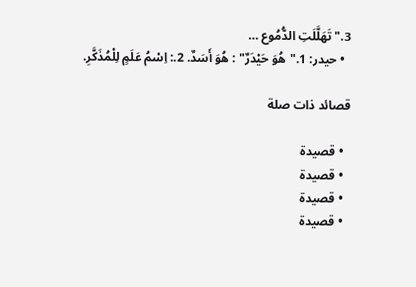3."تَهَلَّلَتِ الدُّمُوع …
  • حيدر: 1."هُوَ حَيْدَرٌ" : هُوَ أَسَدٌ. 2.: اِسْمُ عَلَمٍ لِلْمُذَكَّرِ.

قصائد ذات صلة

  • قصيدة
  • قصيدة
  • قصيدة
  • قصيدة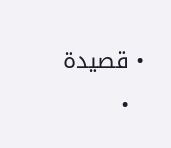• قصيدة
  •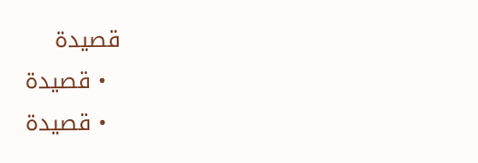قصيدة
  • قصيدة
  • قصيدة